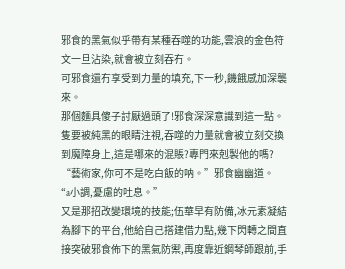邪食的黑氣似乎帶有某種吞噬的功能,雲浪的金色符文一旦沾染,就會被立刻吞冇。
可邪食還冇享受到力量的填充,下一秒,饑餓感加深襲來。
那個麵具傻子討厭過頭了!邪食深深意識到這一點。隻要被純黑的眼睛注視,吞噬的力量就會被立刻交換到魔障身上,這是哪來的混賬?專門來剋製他的嗎?
“藝術家,你可不是吃白飯的呐。”邪食幽幽道。
“a小調,憂慮的吐息。”
又是那招改變環境的技能;伍華早有防備,冰元素凝結為腳下的平台,他給自己搭建借力點,幾下閃轉之間直接突破邪食佈下的黑氣防禦,再度靠近鋼琴師跟前,手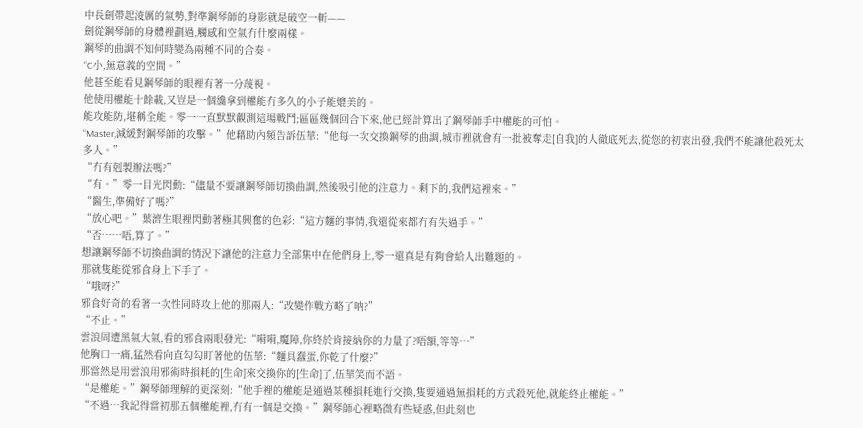中長劍帶起淩厲的氣勢,對準鋼琴師的身影就是破空一斬——
劍從鋼琴師的身體裡劃過,觸感和空氣冇什麼兩樣。
鋼琴的曲調不知何時變為兩種不同的合奏。
“C小,無意義的空間。”
他甚至能看見鋼琴師的眼裡有著一分蔑視。
他使用權能十餘載,又豈是一個纔拿到權能冇多久的小子能媲美的。
能攻能防,堪稱全能。零一一直默默觀測這場戰鬥;區區幾個回合下來,他已經計算出了鋼琴師手中權能的可怕。
“Master,減緩對鋼琴師的攻擊。”他藉助內頻告訴伍華:“他每一次交換鋼琴的曲調,城市裡就會有一批被奪走[自我]的人徹底死去,從您的初衷出發,我們不能讓他殺死太多人。”
“冇有剋製辦法嗎?”
“有。”零一目光閃動:“儘量不要讓鋼琴師切換曲調,然後吸引他的注意力。剩下的,我們這裡來。”
“醫生,準備好了嗎?”
“放心吧。”葉濟生眼裡閃動著極其興奮的色彩:“這方麵的事情,我還從來都冇有失過手。”
“否……唔,算了。”
想讓鋼琴師不切換曲調的情況下讓他的注意力全部集中在他們身上,零一還真是有夠會給人出難題的。
那就隻能從邪食身上下手了。
“哦呀?”
邪食好奇的看著一次性同時攻上他的那兩人:“改變作戰方略了呐?”
“不止。”
雲浪周遭黑氣大氣,看的邪食兩眼發光:“嗬嗬,魔障,你終於肯接納你的力量了?唔額,等等…”
他胸口一痛,猛然看向直勾勾盯著他的伍華:“麵具蠢蛋,你乾了什麼?”
那當然是用雲浪用邪術時損耗的[生命]來交換你的[生命]了,伍華笑而不語。
“是權能。”鋼琴師理解的更深刻:“他手裡的權能是通過某種損耗進行交換,隻要通過無損耗的方式殺死他,就能終止權能。”
“不過…我記得當初那五個權能裡,冇有一個是交換。”鋼琴師心裡略微有些疑惑,但此刻也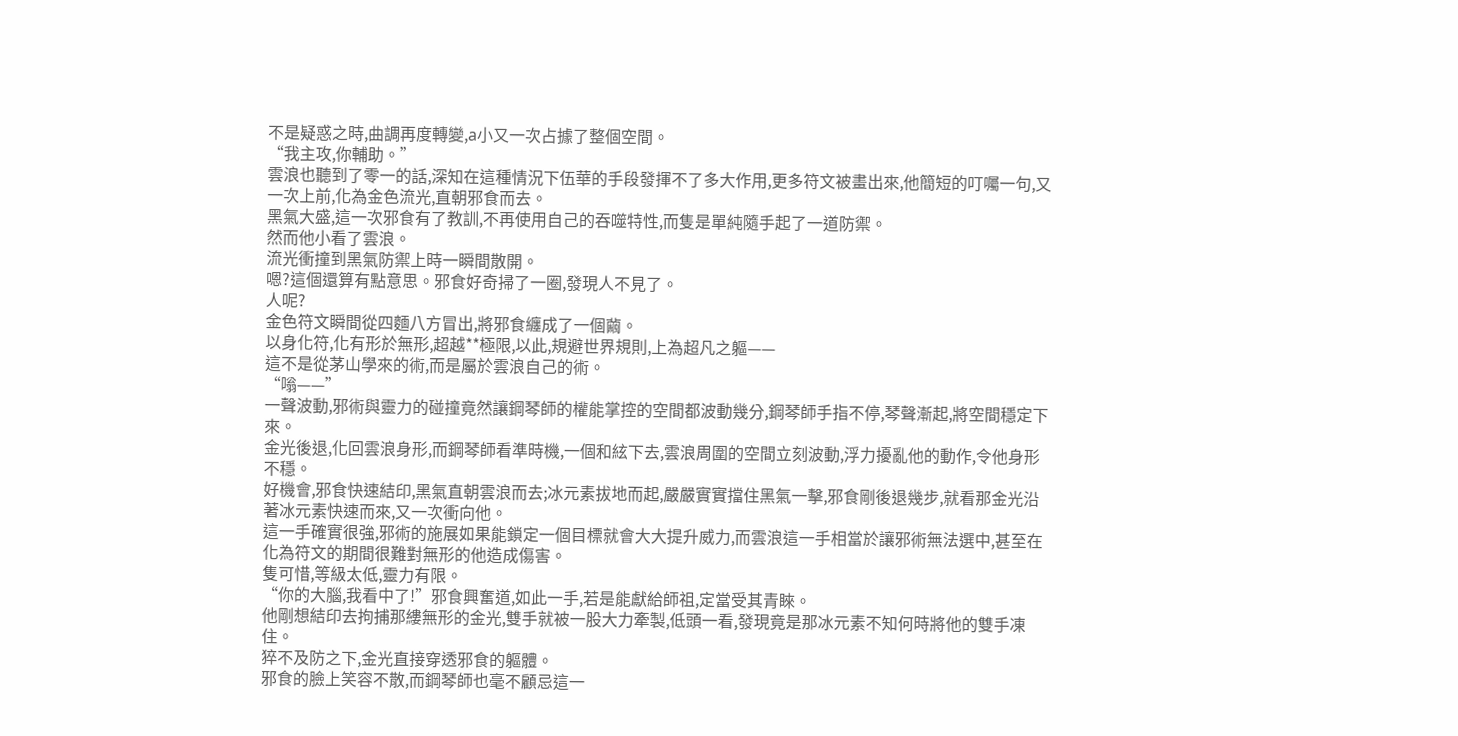不是疑惑之時,曲調再度轉變,a小又一次占據了整個空間。
“我主攻,你輔助。”
雲浪也聽到了零一的話,深知在這種情況下伍華的手段發揮不了多大作用,更多符文被畫出來,他簡短的叮囑一句,又一次上前,化為金色流光,直朝邪食而去。
黑氣大盛,這一次邪食有了教訓,不再使用自己的吞噬特性,而隻是單純隨手起了一道防禦。
然而他小看了雲浪。
流光衝撞到黑氣防禦上時一瞬間散開。
嗯?這個還算有點意思。邪食好奇掃了一圈,發現人不見了。
人呢?
金色符文瞬間從四麵八方冒出,將邪食纏成了一個繭。
以身化符,化有形於無形,超越**極限,以此,規避世界規則,上為超凡之軀——
這不是從茅山學來的術,而是屬於雲浪自己的術。
“嗡——”
一聲波動,邪術與靈力的碰撞竟然讓鋼琴師的權能掌控的空間都波動幾分,鋼琴師手指不停,琴聲漸起,將空間穩定下來。
金光後退,化回雲浪身形,而鋼琴師看準時機,一個和絃下去,雲浪周圍的空間立刻波動,浮力擾亂他的動作,令他身形不穩。
好機會,邪食快速結印,黑氣直朝雲浪而去;冰元素拔地而起,嚴嚴實實擋住黑氣一擊,邪食剛後退幾步,就看那金光沿著冰元素快速而來,又一次衝向他。
這一手確實很強,邪術的施展如果能鎖定一個目標就會大大提升威力,而雲浪這一手相當於讓邪術無法選中,甚至在化為符文的期間很難對無形的他造成傷害。
隻可惜,等級太低,靈力有限。
“你的大腦,我看中了!”邪食興奮道,如此一手,若是能獻給師祖,定當受其青睞。
他剛想結印去拘捕那縷無形的金光,雙手就被一股大力牽製,低頭一看,發現竟是那冰元素不知何時將他的雙手凍住。
猝不及防之下,金光直接穿透邪食的軀體。
邪食的臉上笑容不散,而鋼琴師也毫不顧忌這一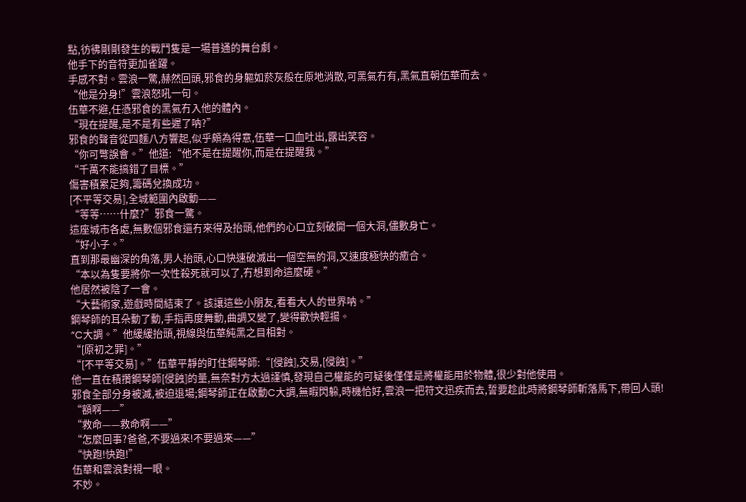點,彷彿剛剛發生的戰鬥隻是一場普通的舞台劇。
他手下的音符更加雀躍。
手感不對。雲浪一驚,赫然回頭,邪食的身軀如菸灰般在原地消散,可黑氣冇有,黑氣直朝伍華而去。
“他是分身!”雲浪怒吼一句。
伍華不避,任憑邪食的黑氣冇入他的體內。
“現在提醒,是不是有些遲了呐?”
邪食的聲音從四麵八方響起,似乎頗為得意,伍華一口血吐出,露出笑容。
“你可彆誤會。”他道:“他不是在提醒你,而是在提醒我。”
“千萬不能搞錯了目標。”
傷害積累足夠,籌碼兌換成功。
[不平等交易],全城範圍內啟動——
“等等……什麼?”邪食一驚。
這座城市各處,無數個邪食還冇來得及抬頭,他們的心口立刻破開一個大洞,儘數身亡。
“好小子。”
直到那最幽深的角落,男人抬頭,心口快速破滅出一個空無的洞,又速度極快的癒合。
“本以為隻要將你一次性殺死就可以了,冇想到命這麼硬。”
他居然被陰了一會。
“大藝術家,遊戲時間結束了。該讓這些小朋友,看看大人的世界呐。”
鋼琴師的耳朵動了動,手指再度舞動,曲調又變了,變得歡快輕揚。
“C大調。”他緩緩抬頭,視線與伍華純黑之目相對。
“[原初之罪]。”
“[不平等交易]。”伍華平靜的盯住鋼琴師:“[侵蝕],交易,[侵蝕]。”
他一直在積攢鋼琴師[侵蝕]的量,無奈對方太過謹慎,發現自己權能的可疑後僅僅是將權能用於物體,很少對他使用。
邪食全部分身被滅,被迫退場;鋼琴師正在啟動C大調,無暇閃躲,時機恰好,雲浪一把符文迅疾而去,誓要趁此時將鋼琴師斬落馬下,帶回人頭!
“額啊——”
“救命——救命啊——”
“怎麼回事?爸爸,不要過來!不要過來——”
“快跑!快跑!”
伍華和雲浪對視一眼。
不妙。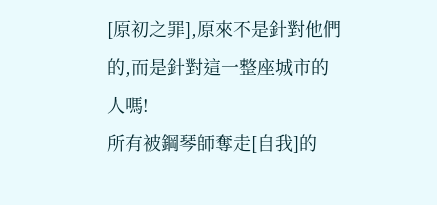[原初之罪],原來不是針對他們的,而是針對這一整座城市的人嗎!
所有被鋼琴師奪走[自我]的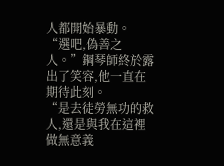人都開始暴動。
“選吧,偽善之人。”鋼琴師終於露出了笑容,他一直在期待此刻。
“是去徒勞無功的救人,還是與我在這裡做無意義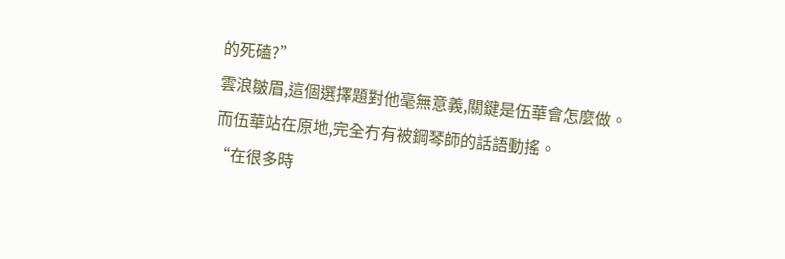的死磕?”
雲浪皺眉,這個選擇題對他毫無意義,關鍵是伍華會怎麼做。
而伍華站在原地,完全冇有被鋼琴師的話語動搖。
“在很多時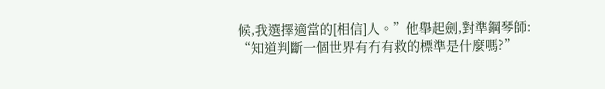候,我選擇適當的[相信]人。”他舉起劍,對準鋼琴師:
“知道判斷一個世界有冇有救的標準是什麼嗎?”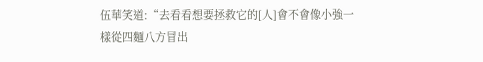伍華笑道:“去看看想要拯救它的[人]會不會像小強一樣從四麵八方冒出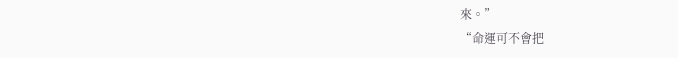來。”
“命運可不會把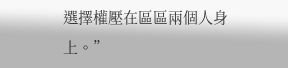選擇權壓在區區兩個人身上。”